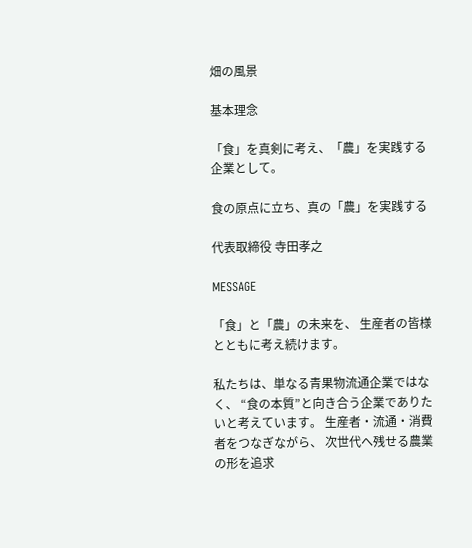畑の風景

基本理念

「食」を真剣に考え、「農」を実践する企業として。

食の原点に立ち、真の「農」を実践する

代表取締役 寺田孝之

MESSAGE

「食」と「農」の未来を、 生産者の皆様とともに考え続けます。

私たちは、単なる青果物流通企業ではなく、 “食の本質”と向き合う企業でありたいと考えています。 生産者・流通・消費者をつなぎながら、 次世代へ残せる農業の形を追求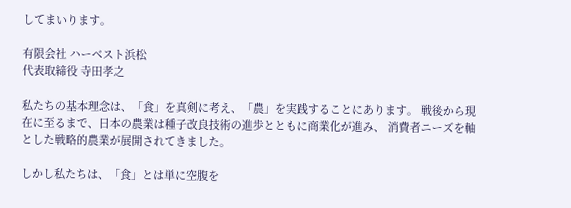してまいります。

有限会社 ハーベスト浜松
代表取締役 寺田孝之

私たちの基本理念は、「食」を真剣に考え、「農」を実践することにあります。 戦後から現在に至るまで、日本の農業は種子改良技術の進歩とともに商業化が進み、 消費者ニーズを軸とした戦略的農業が展開されてきました。

しかし私たちは、「食」とは単に空腹を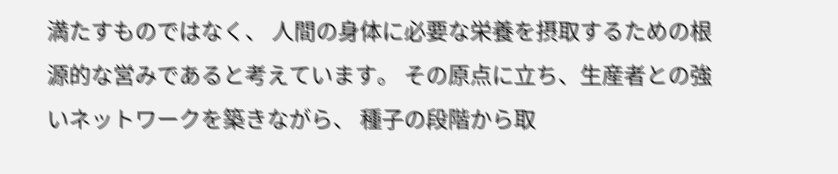満たすものではなく、 人間の身体に必要な栄養を摂取するための根源的な営みであると考えています。 その原点に立ち、生産者との強いネットワークを築きながら、 種子の段階から取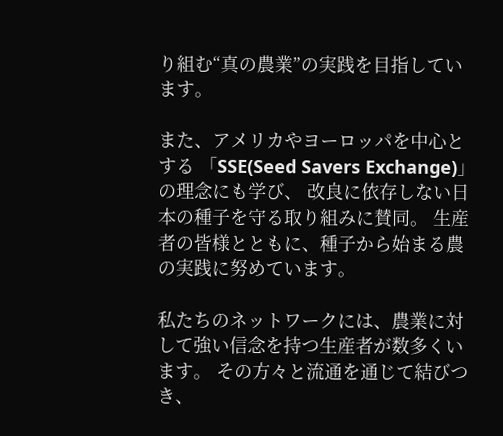り組む“真の農業”の実践を目指しています。

また、アメリカやヨーロッパを中心とする 「SSE(Seed Savers Exchange)」の理念にも学び、 改良に依存しない日本の種子を守る取り組みに賛同。 生産者の皆様とともに、種子から始まる農の実践に努めています。

私たちのネットワークには、農業に対して強い信念を持つ生産者が数多くいます。 その方々と流通を通じて結びつき、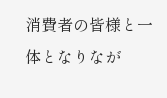消費者の皆様と一体となりなが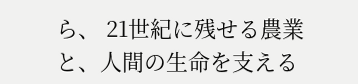ら、 21世紀に残せる農業と、人間の生命を支える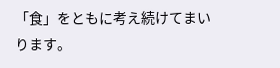「食」をともに考え続けてまいります。